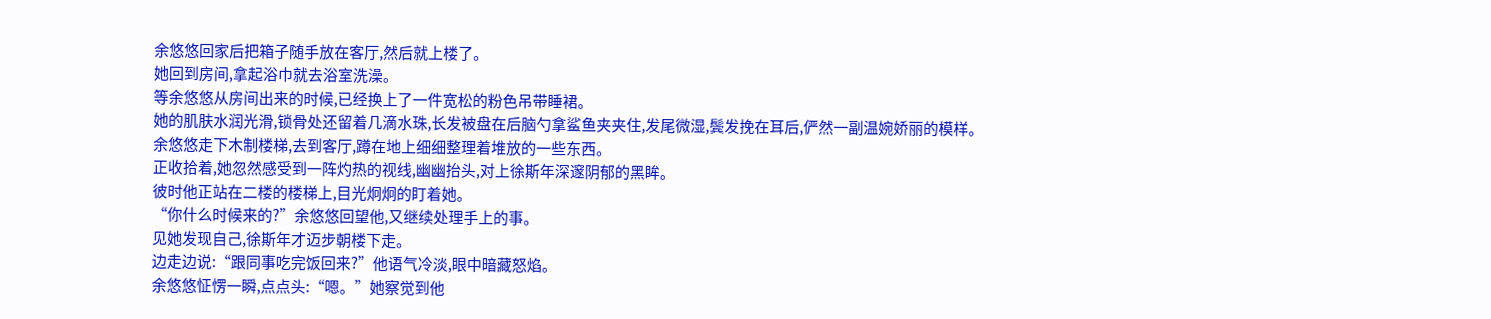余悠悠回家后把箱子随手放在客厅,然后就上楼了。
她回到房间,拿起浴巾就去浴室洗澡。
等余悠悠从房间出来的时候,已经换上了一件宽松的粉色吊带睡裙。
她的肌肤水润光滑,锁骨处还留着几滴水珠,长发被盘在后脑勺拿鲨鱼夹夹住,发尾微湿,鬓发挽在耳后,俨然一副温婉娇丽的模样。
余悠悠走下木制楼梯,去到客厅,蹲在地上细细整理着堆放的一些东西。
正收拾着,她忽然感受到一阵灼热的视线,幽幽抬头,对上徐斯年深邃阴郁的黑眸。
彼时他正站在二楼的楼梯上,目光炯炯的盯着她。
“你什么时候来的?”余悠悠回望他,又继续处理手上的事。
见她发现自己,徐斯年才迈步朝楼下走。
边走边说:“跟同事吃完饭回来?”他语气冷淡,眼中暗藏怒焰。
余悠悠怔愣一瞬,点点头:“嗯。”她察觉到他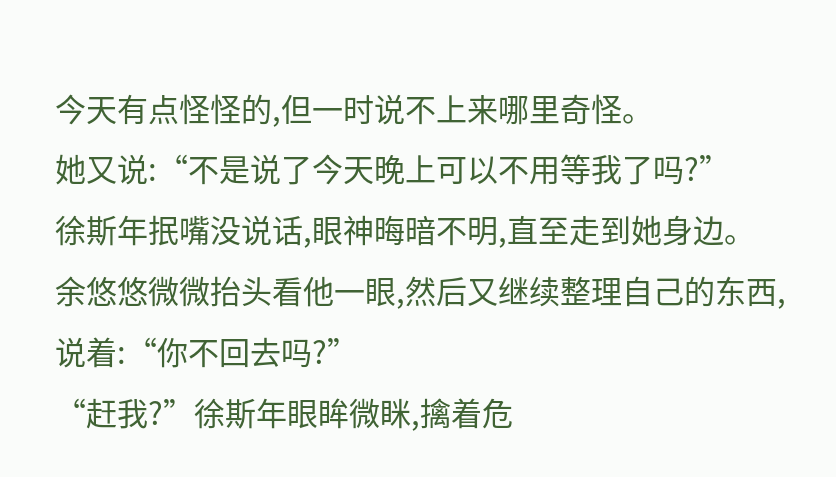今天有点怪怪的,但一时说不上来哪里奇怪。
她又说:“不是说了今天晚上可以不用等我了吗?”
徐斯年抿嘴没说话,眼神晦暗不明,直至走到她身边。
余悠悠微微抬头看他一眼,然后又继续整理自己的东西,说着:“你不回去吗?”
“赶我?”徐斯年眼眸微眯,擒着危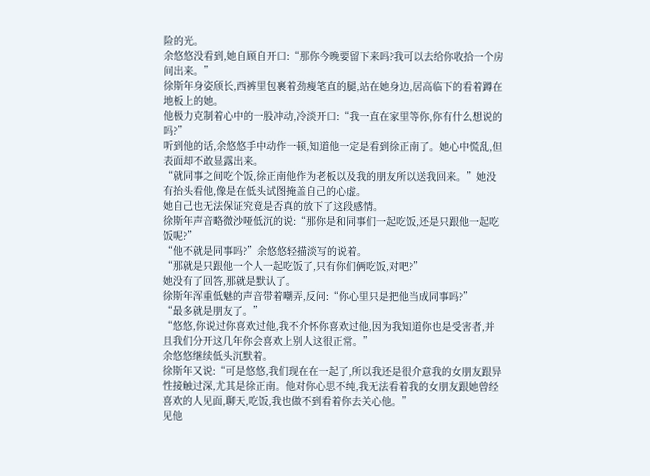险的光。
余悠悠没看到,她自顾自开口:“那你今晚要留下来吗?我可以去给你收拾一个房间出来。”
徐斯年身姿颀长,西裤里包裹着劲瘦笔直的腿,站在她身边,居高临下的看着蹲在地板上的她。
他极力克制着心中的一股冲动,冷淡开口:“我一直在家里等你,你有什么想说的吗?”
听到他的话,余悠悠手中动作一顿,知道他一定是看到徐正南了。她心中慌乱,但表面却不敢显露出来。
“就同事之间吃个饭,徐正南他作为老板以及我的朋友所以送我回来。”她没有抬头看他,像是在低头试图掩盖自己的心虚。
她自己也无法保证究竟是否真的放下了这段感情。
徐斯年声音略微沙哑低沉的说:“那你是和同事们一起吃饭,还是只跟他一起吃饭呢?”
“他不就是同事吗?”余悠悠轻描淡写的说着。
“那就是只跟他一个人一起吃饭了,只有你们俩吃饭,对吧?”
她没有了回答,那就是默认了。
徐斯年浑重低魅的声音带着嘲弄,反问:“你心里只是把他当成同事吗?”
“最多就是朋友了。”
“悠悠,你说过你喜欢过他,我不介怀你喜欢过他,因为我知道你也是受害者,并且我们分开这几年你会喜欢上别人这很正常。”
余悠悠继续低头沉默着。
徐斯年又说:“可是悠悠,我们现在在一起了,所以我还是很介意我的女朋友跟异性接触过深,尤其是徐正南。他对你心思不纯,我无法看着我的女朋友跟她曾经喜欢的人见面,聊天,吃饭,我也做不到看着你去关心他。”
见他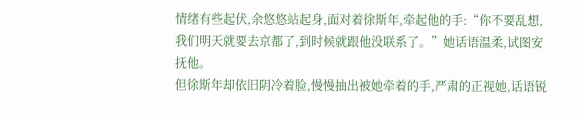情绪有些起伏,余悠悠站起身,面对着徐斯年,牵起他的手:“你不要乱想,我们明天就要去京都了,到时候就跟他没联系了。”她话语温柔,试图安抚他。
但徐斯年却依旧阴冷着脸,慢慢抽出被她牵着的手,严肃的正视她,话语锐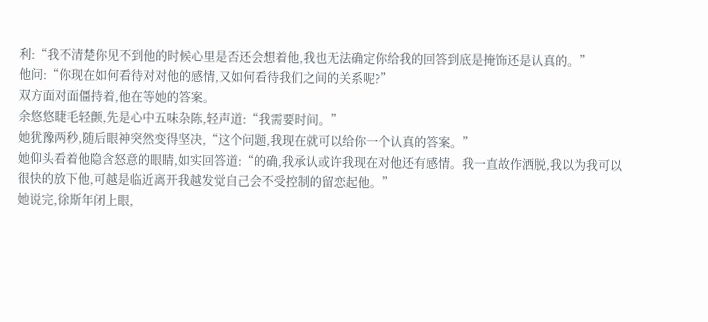利:“我不清楚你见不到他的时候心里是否还会想着他,我也无法确定你给我的回答到底是掩饰还是认真的。”
他问:“你现在如何看待对对他的感情,又如何看待我们之间的关系呢?”
双方面对面僵持着,他在等她的答案。
余悠悠睫毛轻颤,先是心中五味杂陈,轻声道:“我需要时间。”
她犹豫两秒,随后眼神突然变得坚决,“这个问题,我现在就可以给你一个认真的答案。”
她仰头看着他隐含怒意的眼睛,如实回答道:“的确,我承认或许我现在对他还有感情。我一直故作洒脱,我以为我可以很快的放下他,可越是临近离开我越发觉自己会不受控制的留恋起他。”
她说完,徐斯年闭上眼,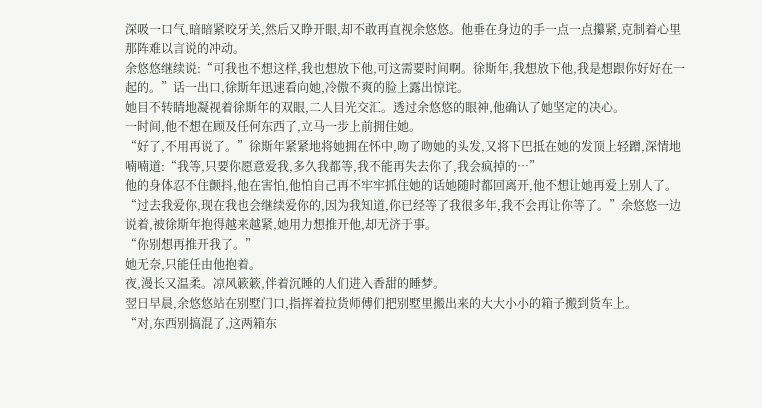深吸一口气,暗暗紧咬牙关,然后又睁开眼,却不敢再直视余悠悠。他垂在身边的手一点一点攥紧,克制着心里那阵难以言说的冲动。
余悠悠继续说:“可我也不想这样,我也想放下他,可这需要时间啊。徐斯年,我想放下他,我是想跟你好好在一起的。”话一出口,徐斯年迅速看向她,冷傲不爽的脸上露出惊诧。
她目不转睛地凝视着徐斯年的双眼,二人目光交汇。透过余悠悠的眼神,他确认了她坚定的决心。
一时间,他不想在顾及任何东西了,立马一步上前拥住她。
“好了,不用再说了。”徐斯年紧紧地将她拥在怀中,吻了吻她的头发,又将下巴抵在她的发顶上轻蹭,深情地喃喃道:“我等,只要你愿意爱我,多久我都等,我不能再失去你了,我会疯掉的…”
他的身体忍不住颤抖,他在害怕,他怕自己再不牢牢抓住她的话她随时都回离开,他不想让她再爱上别人了。
“过去我爱你,现在我也会继续爱你的,因为我知道,你已经等了我很多年,我不会再让你等了。”余悠悠一边说着,被徐斯年抱得越来越紧,她用力想推开他,却无济于事。
“你别想再推开我了。”
她无奈,只能任由他抱着。
夜,漫长又温柔。凉风簌簌,伴着沉睡的人们进入香甜的睡梦。
翌日早晨,余悠悠站在别墅门口,指挥着拉货师傅们把别墅里搬出来的大大小小的箱子搬到货车上。
“对,东西别搞混了,这两箱东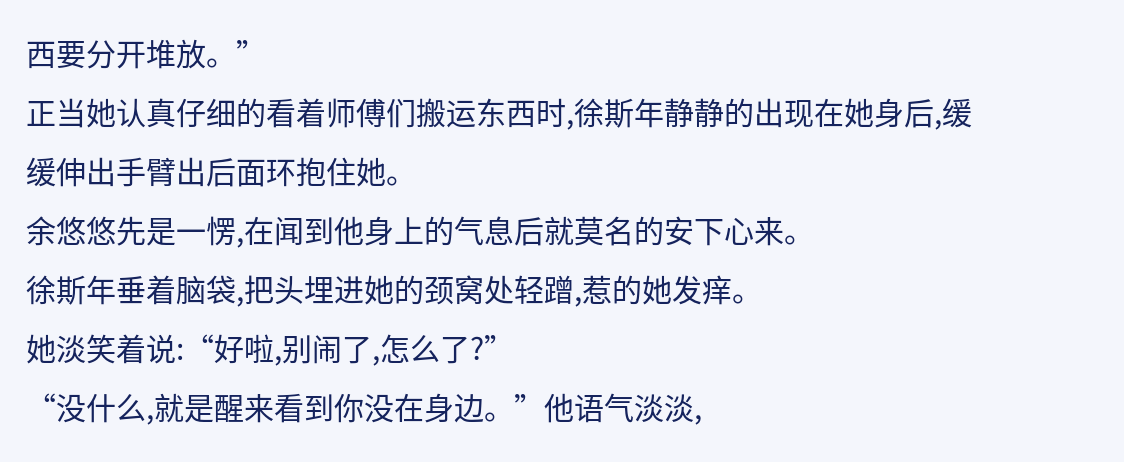西要分开堆放。”
正当她认真仔细的看着师傅们搬运东西时,徐斯年静静的出现在她身后,缓缓伸出手臂出后面环抱住她。
余悠悠先是一愣,在闻到他身上的气息后就莫名的安下心来。
徐斯年垂着脑袋,把头埋进她的颈窝处轻蹭,惹的她发痒。
她淡笑着说:“好啦,别闹了,怎么了?”
“没什么,就是醒来看到你没在身边。”他语气淡淡,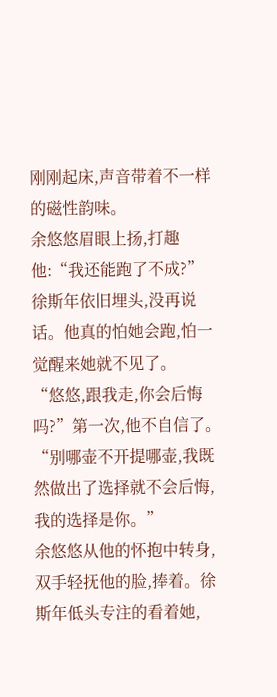刚刚起床,声音带着不一样的磁性韵味。
余悠悠眉眼上扬,打趣他:“我还能跑了不成?”
徐斯年依旧埋头,没再说话。他真的怕她会跑,怕一觉醒来她就不见了。
“悠悠,跟我走,你会后悔吗?”第一次,他不自信了。
“别哪壶不开提哪壶,我既然做出了选择就不会后悔,我的选择是你。”
余悠悠从他的怀抱中转身,双手轻抚他的脸,捧着。徐斯年低头专注的看着她,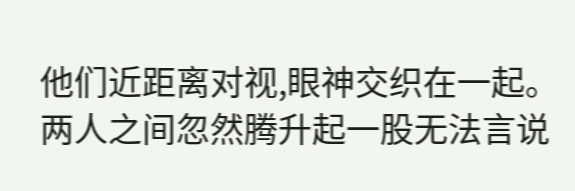他们近距离对视,眼神交织在一起。
两人之间忽然腾升起一股无法言说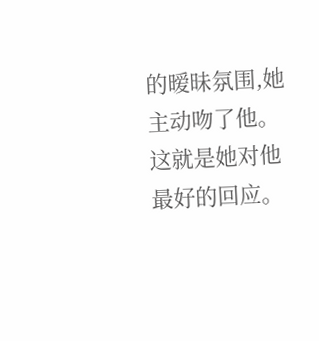的暧昧氛围,她主动吻了他。
这就是她对他最好的回应。